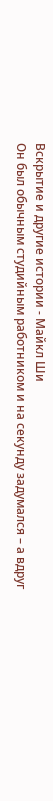Вскрытие и другие истории - Майкл Ши
Он был обычным студийным работником и на секунду задумался – а вдруг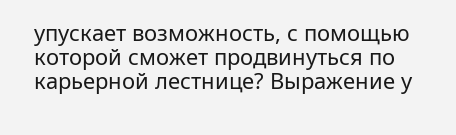упускает возможность, с помощью которой сможет продвинуться по карьерной лестнице? Выражение у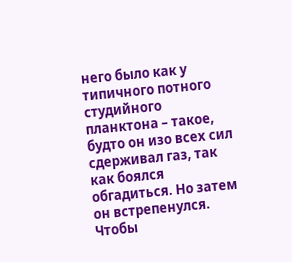него было как у типичного потного студийного планктона – такое, будто он изо всех сил сдерживал газ, так как боялся обгадиться. Но затем он встрепенулся. Чтобы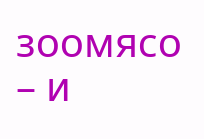зоомясо – и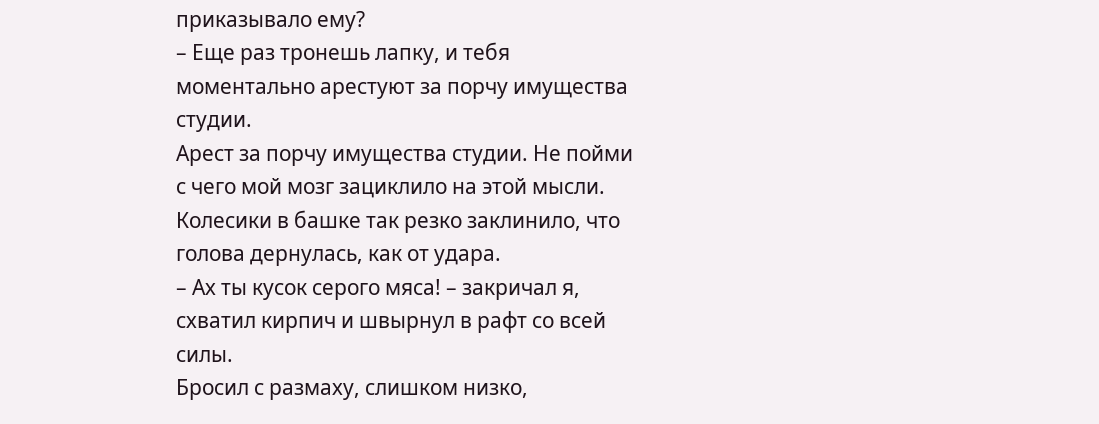приказывало ему?
– Еще раз тронешь лапку, и тебя моментально арестуют за порчу имущества студии.
Арест за порчу имущества студии. Не пойми с чего мой мозг зациклило на этой мысли. Колесики в башке так резко заклинило, что голова дернулась, как от удара.
– Ах ты кусок серого мяса! – закричал я, схватил кирпич и швырнул в рафт со всей силы.
Бросил с размаху, слишком низко,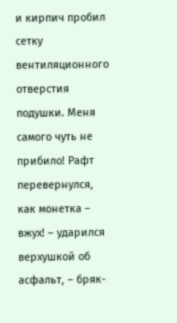и кирпич пробил сетку вентиляционного отверстия подушки. Меня самого чуть не прибило! Рафт перевернулся, как монетка – вжух! – ударился верхушкой об асфальт, – бряк-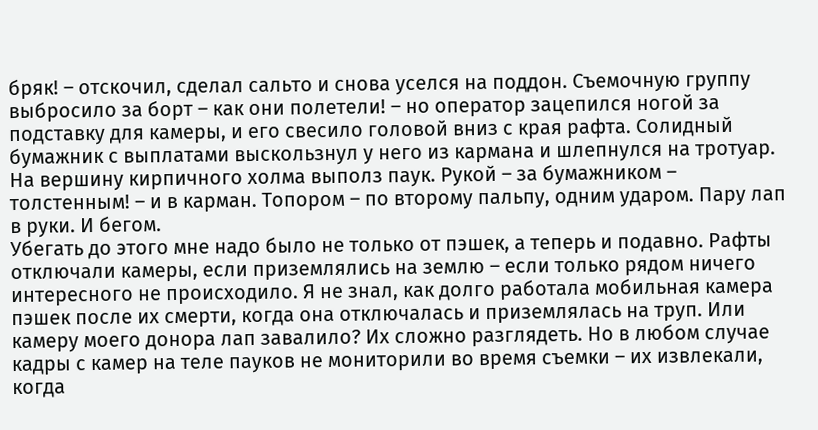бряк! – отскочил, сделал сальто и снова уселся на поддон. Съемочную группу выбросило за борт – как они полетели! – но оператор зацепился ногой за подставку для камеры, и его свесило головой вниз с края рафта. Солидный бумажник с выплатами выскользнул у него из кармана и шлепнулся на тротуар. На вершину кирпичного холма выполз паук. Рукой – за бумажником – толстенным! – и в карман. Топором – по второму пальпу, одним ударом. Пару лап в руки. И бегом.
Убегать до этого мне надо было не только от пэшек, а теперь и подавно. Рафты отключали камеры, если приземлялись на землю – если только рядом ничего интересного не происходило. Я не знал, как долго работала мобильная камера пэшек после их смерти, когда она отключалась и приземлялась на труп. Или камеру моего донора лап завалило? Их сложно разглядеть. Но в любом случае кадры с камер на теле пауков не мониторили во время съемки – их извлекали, когда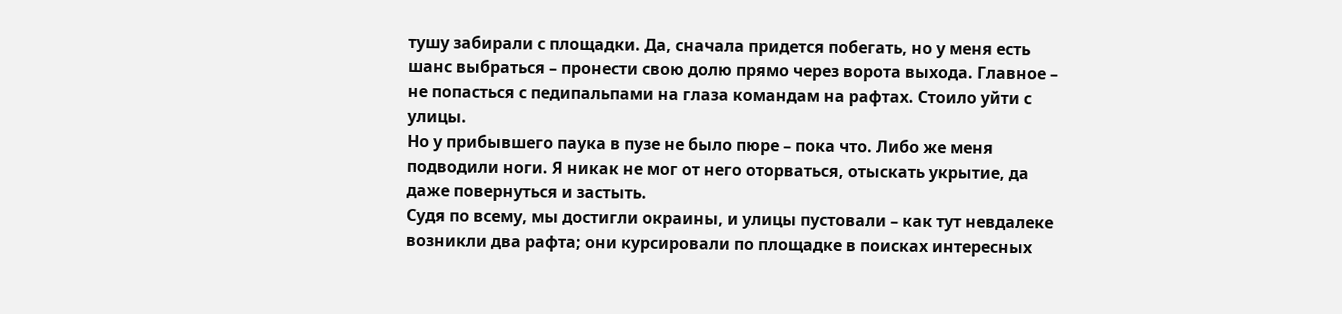тушу забирали с площадки. Да, сначала придется побегать, но у меня есть шанс выбраться – пронести свою долю прямо через ворота выхода. Главное – не попасться с педипальпами на глаза командам на рафтах. Стоило уйти с улицы.
Но у прибывшего паука в пузе не было пюре – пока что. Либо же меня подводили ноги. Я никак не мог от него оторваться, отыскать укрытие, да даже повернуться и застыть.
Судя по всему, мы достигли окраины, и улицы пустовали – как тут невдалеке возникли два рафта; они курсировали по площадке в поисках интересных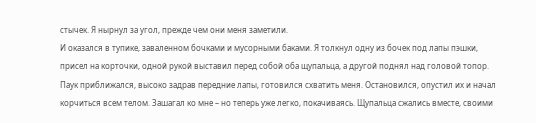стычек. Я нырнул за угол, прежде чем они меня заметили.
И оказался в тупике, заваленном бочками и мусорными баками. Я толкнул одну из бочек под лапы пэшки, присел на корточки, одной рукой выставил перед собой оба щупальца, а другой поднял над головой топор.
Паук приближался, высоко задрав передние лапы, готовился схватить меня. Остановился, опустил их и начал корчиться всем телом. Зашагал ко мне – но теперь уже легко, покачиваясь. Щупальца сжались вместе, своими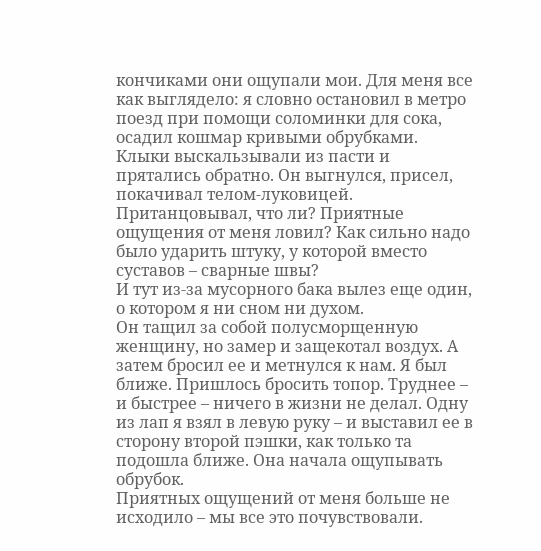кончиками они ощупали мои. Для меня все как выглядело: я словно остановил в метро поезд при помощи соломинки для сока, осадил кошмар кривыми обрубками. Клыки выскальзывали из пасти и прятались обратно. Он выгнулся, присел, покачивал телом-луковицей. Пританцовывал, что ли? Приятные ощущения от меня ловил? Как сильно надо было ударить штуку, у которой вместо суставов – сварные швы?
И тут из-за мусорного бака вылез еще один, о котором я ни сном ни духом.
Он тащил за собой полусморщенную женщину, но замер и защекотал воздух. А затем бросил ее и метнулся к нам. Я был ближе. Пришлось бросить топор. Труднее – и быстрее – ничего в жизни не делал. Одну из лап я взял в левую руку – и выставил ее в сторону второй пэшки, как только та подошла ближе. Она начала ощупывать обрубок.
Приятных ощущений от меня больше не исходило – мы все это почувствовали.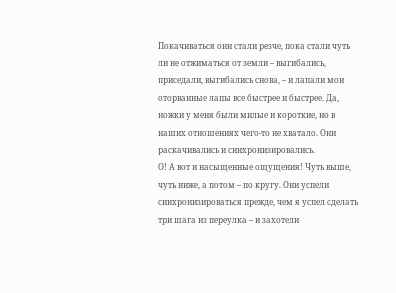Покачиваться они стали резче, пока стали чуть ли не отжиматься от земли – выгибались, приседали, выгибались снова, – и лапали мои оторванные лапы все быстрее и быстрее. Да, ножки у меня были милые и короткие, но в наших отношениях чего-то не хватало. Они раскачивались и синхронизировались.
О! А вот и насыщенные ощущения! Чуть выше, чуть ниже, а потом – по кругу. Они успели синхронизироваться прежде, чем я успел сделать три шага из переулка – и захотели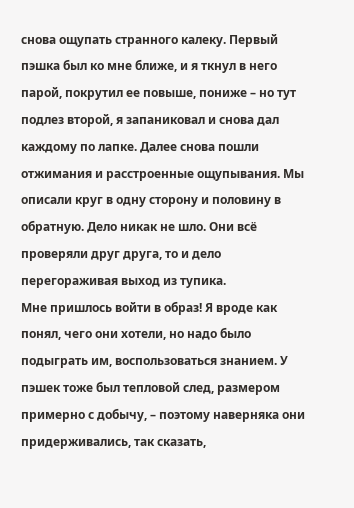снова ощупать странного калеку. Первый пэшка был ко мне ближе, и я ткнул в него парой, покрутил ее повыше, пониже – но тут подлез второй, я запаниковал и снова дал каждому по лапке. Далее снова пошли отжимания и расстроенные ощупывания. Мы описали круг в одну сторону и половину в обратную. Дело никак не шло. Они всё проверяли друг друга, то и дело перегораживая выход из тупика.
Мне пришлось войти в образ! Я вроде как понял, чего они хотели, но надо было подыграть им, воспользоваться знанием. У пэшек тоже был тепловой след, размером примерно с добычу, – поэтому наверняка они придерживались, так сказать,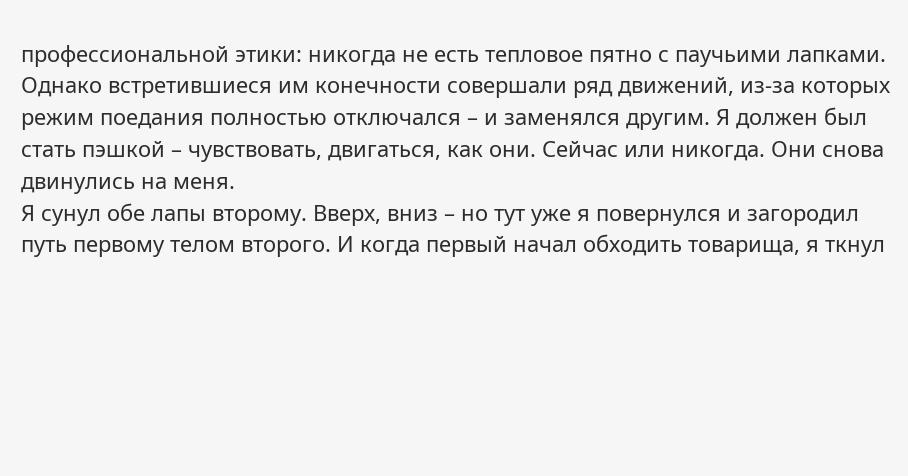профессиональной этики: никогда не есть тепловое пятно с паучьими лапками. Однако встретившиеся им конечности совершали ряд движений, из-за которых режим поедания полностью отключался – и заменялся другим. Я должен был стать пэшкой – чувствовать, двигаться, как они. Сейчас или никогда. Они снова двинулись на меня.
Я сунул обе лапы второму. Вверх, вниз – но тут уже я повернулся и загородил путь первому телом второго. И когда первый начал обходить товарища, я ткнул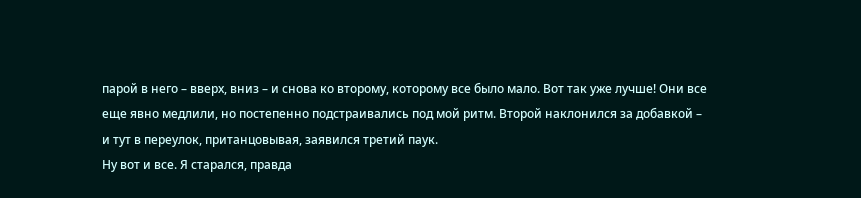парой в него – вверх, вниз – и снова ко второму, которому все было мало. Вот так уже лучше! Они все еще явно медлили, но постепенно подстраивались под мой ритм. Второй наклонился за добавкой – и тут в переулок, пританцовывая, заявился третий паук.
Ну вот и все. Я старался, правда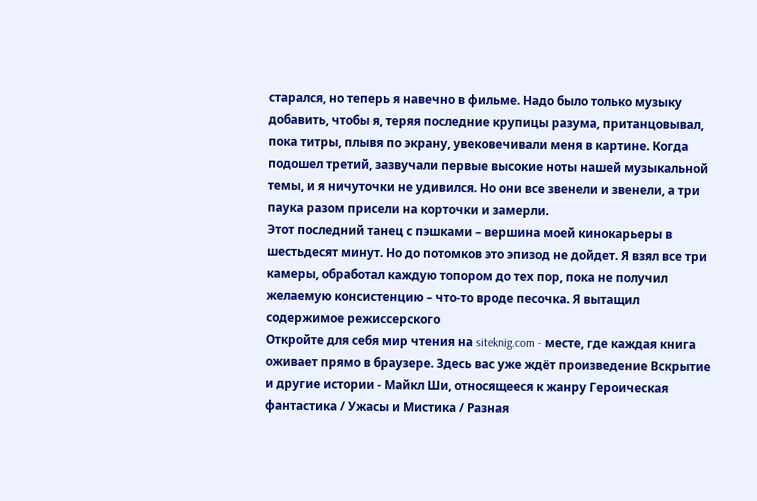старался, но теперь я навечно в фильме. Надо было только музыку добавить, чтобы я, теряя последние крупицы разума, пританцовывал, пока титры, плывя по экрану, увековечивали меня в картине. Когда подошел третий, зазвучали первые высокие ноты нашей музыкальной темы, и я ничуточки не удивился. Но они все звенели и звенели, а три паука разом присели на корточки и замерли.
Этот последний танец с пэшками – вершина моей кинокарьеры в шестьдесят минут. Но до потомков это эпизод не дойдет. Я взял все три камеры, обработал каждую топором до тех пор, пока не получил желаемую консистенцию – что-то вроде песочка. Я вытащил содержимое режиссерского
Откройте для себя мир чтения на siteknig.com - месте, где каждая книга оживает прямо в браузере. Здесь вас уже ждёт произведение Вскрытие и другие истории - Майкл Ши, относящееся к жанру Героическая фантастика / Ужасы и Мистика / Разная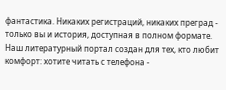фантастика. Никаких регистраций, никаких преград - только вы и история, доступная в полном формате. Наш литературный портал создан для тех, кто любит комфорт: хотите читать с телефона -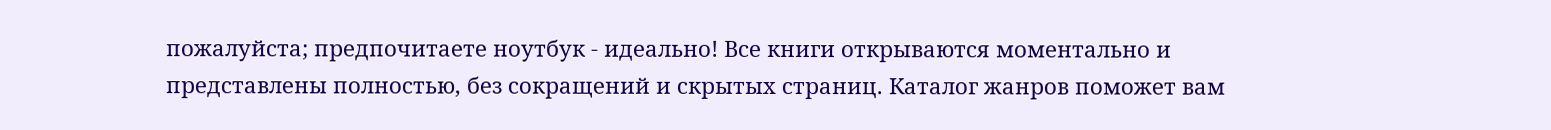пожалуйста; предпочитаете ноутбук - идеально! Все книги открываются моментально и представлены полностью, без сокращений и скрытых страниц. Каталог жанров поможет вам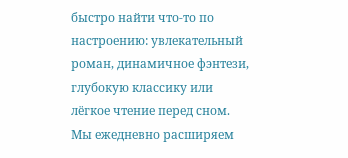быстро найти что-то по настроению: увлекательный роман, динамичное фэнтези, глубокую классику или лёгкое чтение перед сном. Мы ежедневно расширяем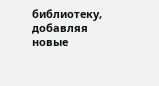библиотеку, добавляя новые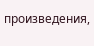произведения,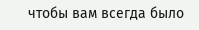чтобы вам всегда было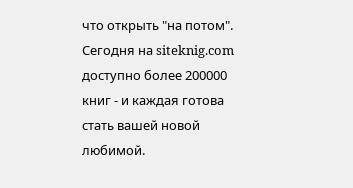что открыть "на потом". Сегодня на siteknig.com доступно более 200000 книг - и каждая готова стать вашей новой любимой.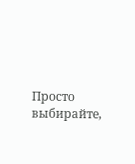Просто выбирайте,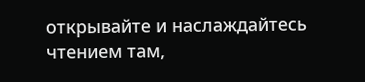открывайте и наслаждайтесь чтением там,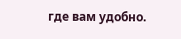где вам удобно.